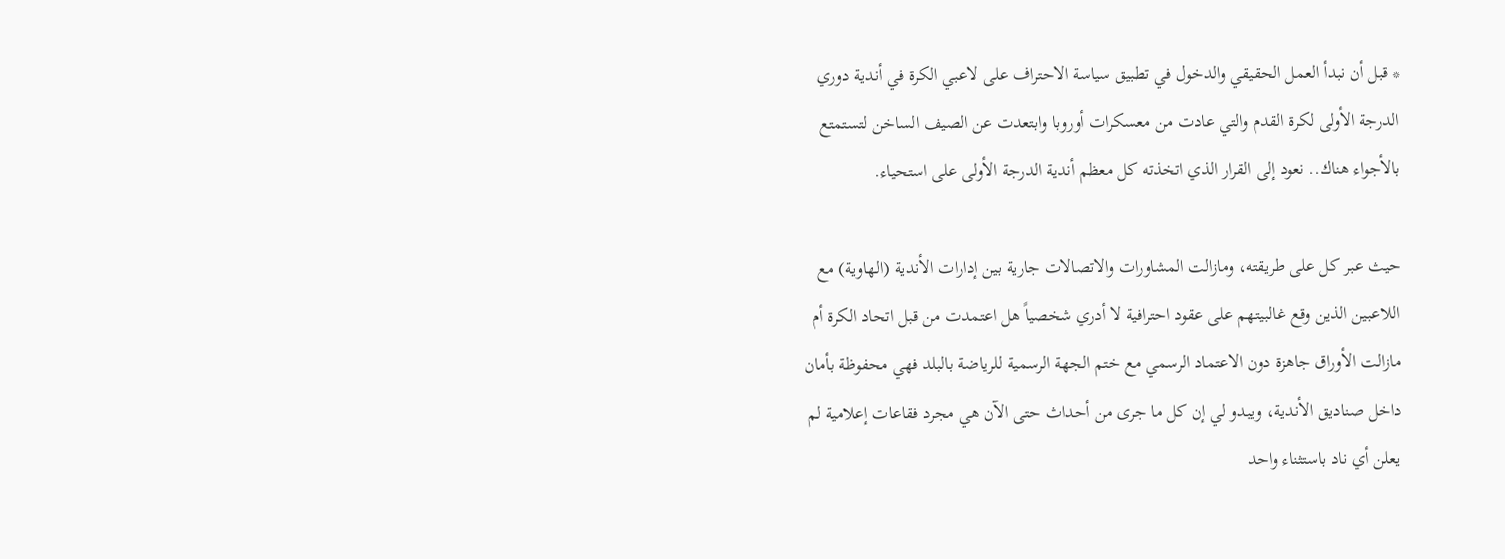* قبل أن نبدأ العمل الحقيقي والدخول في تطبيق سياسة الاحتراف على لاعبي الكرة في أندية دوري الدرجة الأولى لكرة القدم والتي عادت من معسكرات أوروبا وابتعدت عن الصيف الساخن لتستمتع بالأجواء هناك.. نعود إلى القرار الذي اتخذته كل معظم أندية الدرجة الأولى على استحياء.

حيث عبر كل على طريقته، ومازالت المشاورات والاتصالات جارية بين إدارات الأندية (الهاوية) مع اللاعبين الذين وقع غالبيتهم على عقود احترافية لا أدري شخصياً هل اعتمدت من قبل اتحاد الكرة أم مازالت الأوراق جاهزة دون الاعتماد الرسمي مع ختم الجهة الرسمية للرياضة بالبلد فهي محفوظة بأمان داخل صناديق الأندية، ويبدو لي إن كل ما جرى من أحداث حتى الآن هي مجرد فقاعات إعلامية لم يعلن أي ناد باستثناء واحد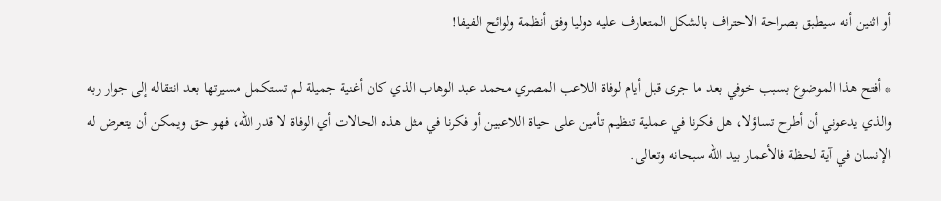أو اثنين أنه سيطبق بصراحة الاحتراف بالشكل المتعارف عليه دوليا وفق أنظمة ولوائح الفيفا!

* أفتح هذا الموضوع بسبب خوفي بعد ما جرى قبل أيام لوفاة اللاعب المصري محمد عبد الوهاب الذي كان أغنية جميلة لم تستكمل مسيرتها بعد انتقاله إلى جوار ربه والذي يدعوني أن أطرح تساؤلا، هل فكرنا في عملية تنظيم تأمين على حياة اللاعبين أو فكرنا في مثل هذه الحالات أي الوفاة لا قدر الله، فهو حق ويمكن أن يتعرض له الإنسان في آية لحظة فالأعمار بيد الله سبحانه وتعالى.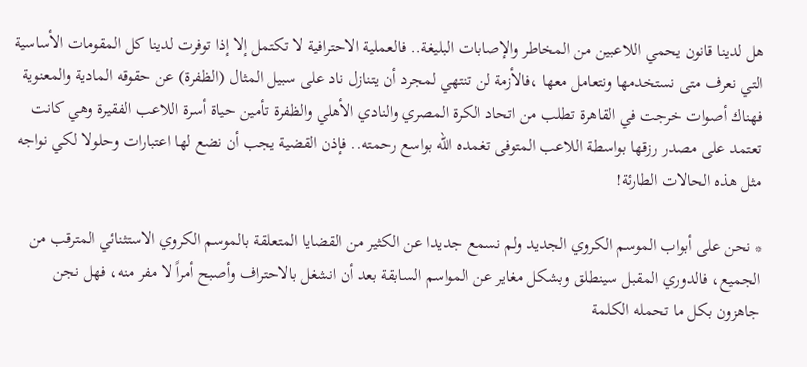هل لدينا قانون يحمي اللاعبين من المخاطر والإصابات البليغة.. فالعملية الاحترافية لا تكتمل إلا إذا توفرت لدينا كل المقومات الأساسية التي نعرف متى نستخدمها ونتعامل معها ،فالأزمة لن تنتهي لمجرد أن يتنازل ناد على سبيل المثال (الظفرة) عن حقوقه المادية والمعنوية فهناك أصوات خرجت في القاهرة تطلب من اتحاد الكرة المصري والنادي الأهلي والظفرة تأمين حياة أسرة اللاعب الفقيرة وهي كانت تعتمد على مصدر رزقها بواسطة اللاعب المتوفى تغمده الله بواسع رحمته.. فإذن القضية يجب أن نضع لها اعتبارات وحلولا لكي نواجه مثل هذه الحالات الطارئة!

* نحن على أبواب الموسم الكروي الجديد ولم نسمع جديدا عن الكثير من القضايا المتعلقة بالموسم الكروي الاستثنائي المترقب من الجميع، فالدوري المقبل سينطلق وبشكل مغاير عن المواسم السابقة بعد أن انشغل بالاحتراف وأصبح أمراً لا مفر منه، فهل نجن جاهزون بكل ما تحمله الكلمة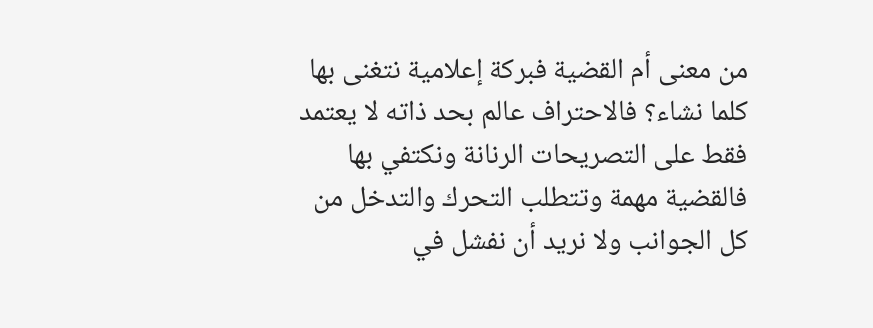من معنى أم القضية فبركة إعلامية نتغنى بها كلما نشاء؟ فالاحتراف عالم بحد ذاته لا يعتمد فقط على التصريحات الرنانة ونكتفي بها فالقضية مهمة وتتطلب التحرك والتدخل من كل الجوانب ولا نريد أن نفشل في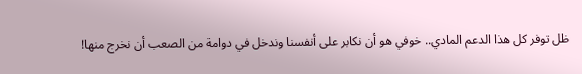ظل توفر كل هذا الدعم المادي.. خوفي هو أن نكابر على أنفسنا وندخل في دوامة من الصعب أن نخرج منها!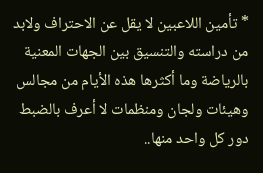* تأمين اللاعبين لا يقل عن الاحتراف ولابد من دراسته والتنسيق بين الجهات المعنية بالرياضة وما أكثرها هذه الأيام من مجالس وهيئات ولجان ومنظمات لا أعرف بالضبط دور كل واحد منها..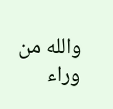والله من وراء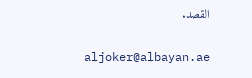القصد.

aljoker@albayan.ae